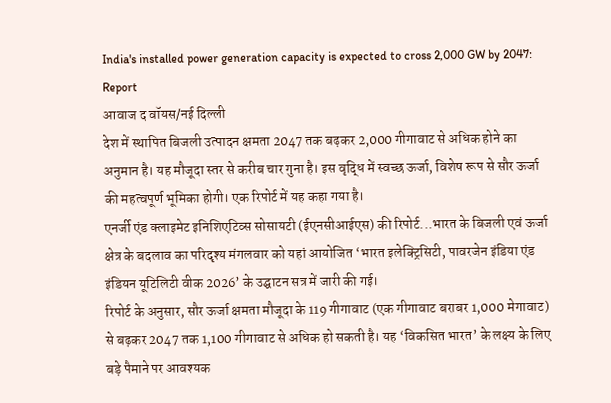India's installed power generation capacity is expected to cross 2,000 GW by 2047: Report
आवाज द वॉयस/नई दिल्ली
देश में स्थापित बिजली उत्पादन क्षमता 2047 तक बढ़कर 2,000 गीगावाट से अधिक होने का अनुमान है। यह मौजूदा स्तर से करीब चार गुना है। इस वृद्धि में स्वच्छ ऊर्जा, विशेष रूप से सौर ऊर्जा की महत्वपूर्ण भूमिका होगी। एक रिपोर्ट में यह कहा गया है।
एनर्जी एंड क्लाइमेट इनिशिएटिव्स सोसायटी (ईएनसीआईएस) की रिपोर्ट...भारत के बिजली एवं ऊर्जा क्षेत्र के बदलाव का परिदृश्य मंगलवार को यहां आयोजित ‘भारत इलेक्ट्रिसिटी, पावरजेन इंडिया एंड इंडियन यूटिलिटी वीक 2026’ के उद्घाटन सत्र में जारी की गई।
रिपोर्ट के अनुसार, सौर ऊर्जा क्षमता मौजूदा के 119 गीगावाट (एक गीगावाट बराबर 1,000 मेगावाट) से बढ़कर 2047 तक 1,100 गीगावाट से अधिक हो सकती है। यह ‘विकसित भारत’ के लक्ष्य के लिए बड़े पैमाने पर आवश्यक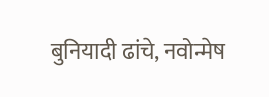बुनियादी ढांचे, नवोन्मेष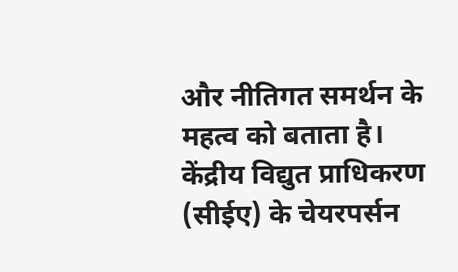और नीतिगत समर्थन के महत्व को बताता है।
केंद्रीय विद्युत प्राधिकरण (सीईए) के चेयरपर्सन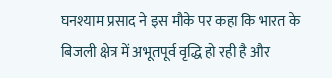घनश्याम प्रसाद ने इस मौके पर कहा कि भारत के बिजली क्षेत्र में अभूतपूर्व वृद्धि हो रही है और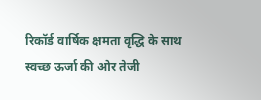रिकॉर्ड वार्षिक क्षमता वृद्धि के साथ स्वच्छ ऊर्जा की ओर तेजी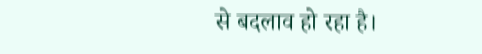से बदलाव हो रहा है।